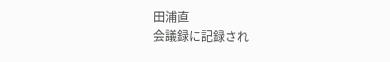田浦直
会議録に記録され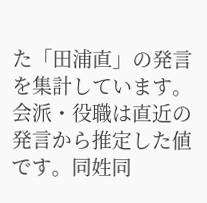た「田浦直」の発言を集計しています。会派・役職は直近の発言から推定した値です。同姓同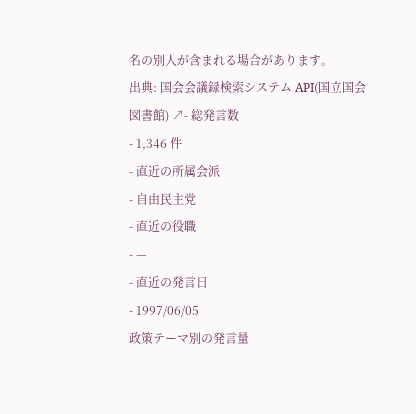名の別人が含まれる場合があります。
出典: 国会会議録検索システム API(国立国会図書館) ↗- 総発言数
- 1,346 件
- 直近の所属会派
- 自由民主党
- 直近の役職
- —
- 直近の発言日
- 1997/06/05
政策テーマ別の発言量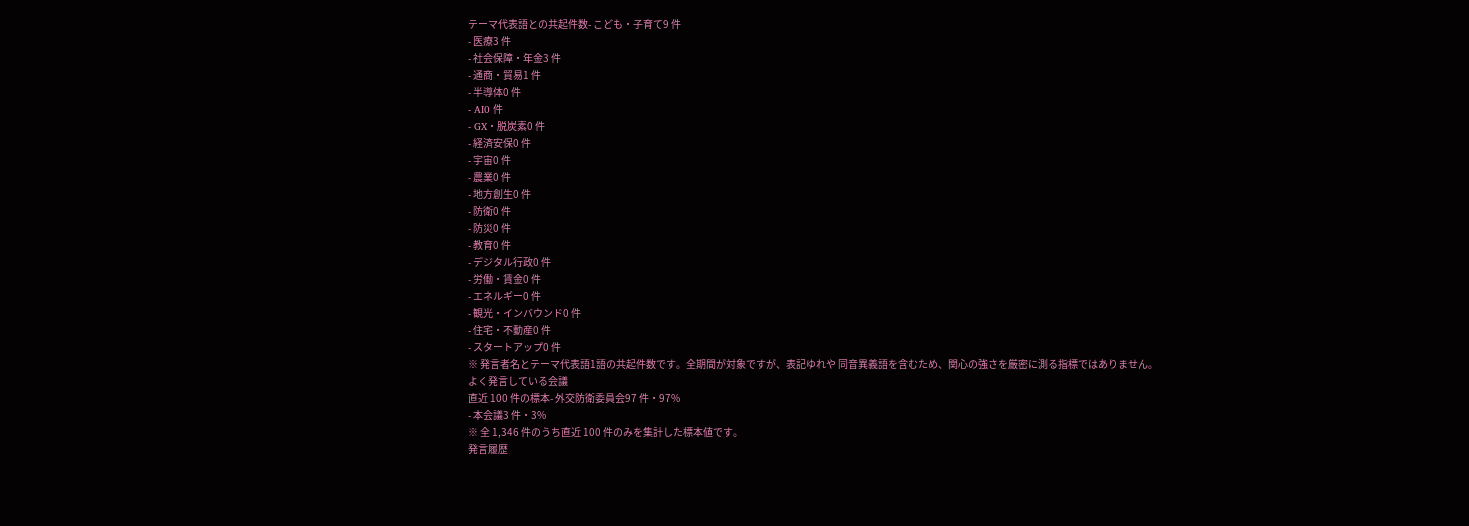テーマ代表語との共起件数- こども・子育て9 件
- 医療3 件
- 社会保障・年金3 件
- 通商・貿易1 件
- 半導体0 件
- AI0 件
- GX・脱炭素0 件
- 経済安保0 件
- 宇宙0 件
- 農業0 件
- 地方創生0 件
- 防衛0 件
- 防災0 件
- 教育0 件
- デジタル行政0 件
- 労働・賃金0 件
- エネルギー0 件
- 観光・インバウンド0 件
- 住宅・不動産0 件
- スタートアップ0 件
※ 発言者名とテーマ代表語1語の共起件数です。全期間が対象ですが、表記ゆれや 同音異義語を含むため、関心の強さを厳密に測る指標ではありません。
よく発言している会議
直近 100 件の標本- 外交防衛委員会97 件・97%
- 本会議3 件・3%
※ 全 1,346 件のうち直近 100 件のみを集計した標本値です。
発言履歴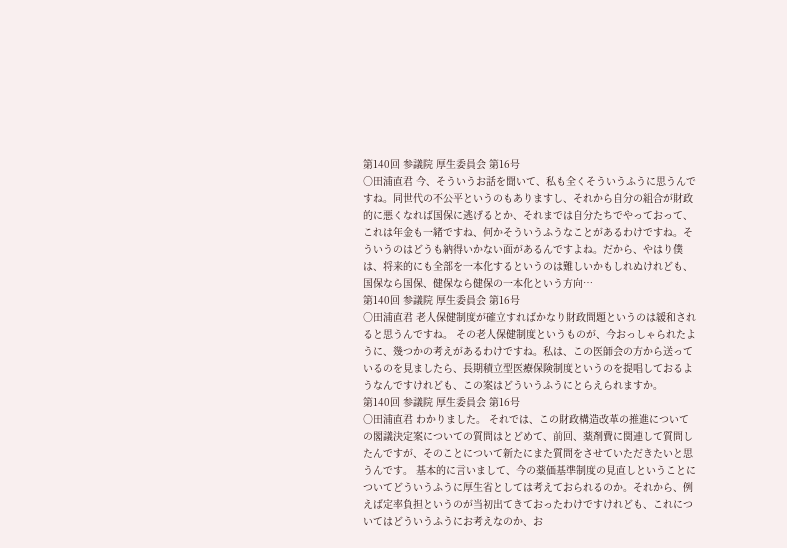第140回 参議院 厚生委員会 第16号
○田浦直君 今、そういうお話を聞いて、私も全くそういうふうに思うんですね。同世代の不公平というのもありますし、それから自分の組合が財政的に悪くなれば国保に逃げるとか、それまでは自分たちでやっておって、これは年金も一緒ですね、何かそういうふうなことがあるわけですね。そういうのはどうも納得いかない面があるんですよね。だから、やはり僕は、将来的にも全部を一本化するというのは難しいかもしれぬけれども、国保なら国保、健保なら健保の一本化という方向…
第140回 参議院 厚生委員会 第16号
○田浦直君 老人保健制度が確立すればかなり財政問題というのは緩和されると思うんですね。 その老人保健制度というものが、今おっしゃられたように、幾つかの考えがあるわけですね。私は、この医師会の方から送っているのを見ましたら、長期積立型医療保険制度というのを提唱しておるようなんですけれども、この案はどういうふうにとらえられますか。
第140回 参議院 厚生委員会 第16号
○田浦直君 わかりました。 それでは、この財政構造改革の推進についての閣議決定案についての質問はとどめて、前回、薬剤費に関連して質問したんですが、そのことについて新たにまた質問をさせていただきたいと思うんです。 基本的に言いまして、今の薬価基準制度の見直しということについてどういうふうに厚生省としては考えておられるのか。それから、例えば定率負担というのが当初出てきておったわけですけれども、これについてはどういうふうにお考えなのか、お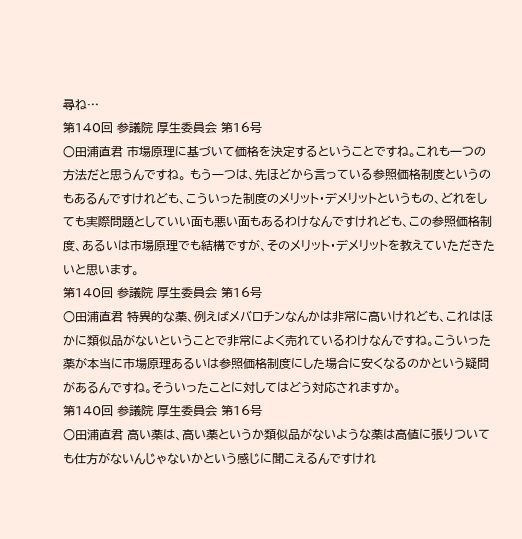尋ね…
第140回 参議院 厚生委員会 第16号
○田浦直君 市場原理に基づいて価格を決定するということですね。これも一つの方法だと思うんですね。 もう一つは、先ほどから言っている参照価格制度というのもあるんですけれども、こういった制度のメリット・デメリットというもの、どれをしても実際問題としていい面も悪い面もあるわけなんですけれども、この参照価格制度、あるいは市場原理でも結構ですが、そのメリット・デメリットを教えていただきたいと思います。
第140回 参議院 厚生委員会 第16号
○田浦直君 特異的な薬、例えばメバロチンなんかは非常に高いけれども、これはほかに類似品がないということで非常によく売れているわけなんですね。こういった薬が本当に市場原理あるいは参照価格制度にした場合に安くなるのかという疑問があるんですね。そういったことに対してはどう対応されますか。
第140回 参議院 厚生委員会 第16号
○田浦直君 高い薬は、高い薬というか類似品がないような薬は高値に張りついても仕方がないんじゃないかという感じに聞こえるんですけれ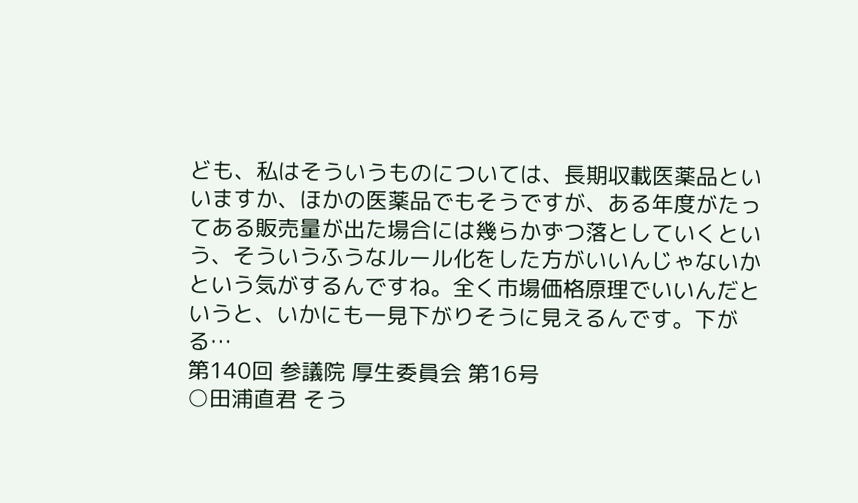ども、私はそういうものについては、長期収載医薬品といいますか、ほかの医薬品でもそうですが、ある年度がたってある販売量が出た場合には幾らかずつ落としていくという、そういうふうなルール化をした方がいいんじゃないかという気がするんですね。全く市場価格原理でいいんだというと、いかにも一見下がりそうに見えるんです。下がる…
第140回 参議院 厚生委員会 第16号
○田浦直君 そう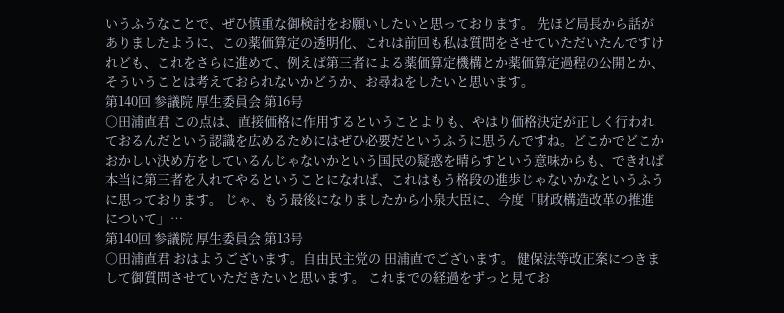いうふうなことで、ぜひ慎重な御検討をお願いしたいと思っております。 先ほど局長から話がありましたように、この薬価算定の透明化、これは前回も私は質問をさせていただいたんですけれども、これをさらに進めて、例えば第三者による薬価算定機構とか薬価算定過程の公開とか、そういうことは考えておられないかどうか、お尋ねをしたいと思います。
第140回 参議院 厚生委員会 第16号
○田浦直君 この点は、直接価格に作用するということよりも、やはり価格決定が正しく行われておるんだという認識を広めるためにはぜひ必要だというふうに思うんですね。どこかでどこかおかしい決め方をしているんじゃないかという国民の疑惑を晴らすという意味からも、できれば本当に第三者を入れてやるということになれば、これはもう格段の進歩じゃないかなというふうに思っております。 じゃ、もう最後になりましたから小泉大臣に、今度「財政構造改革の推進について」…
第140回 参議院 厚生委員会 第13号
○田浦直君 おはようございます。自由民主党の 田浦直でございます。 健保法等改正案につきまして御質問させていただきたいと思います。 これまでの経過をずっと見てお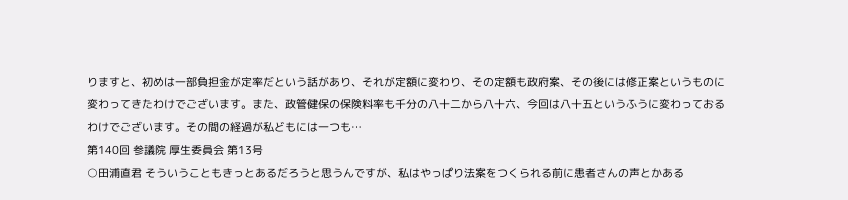りますと、初めは一部負担金が定率だという話があり、それが定額に変わり、その定額も政府案、その後には修正案というものに変わってきたわけでございます。また、政管健保の保険料率も千分の八十二から八十六、今回は八十五というふうに変わっておるわけでございます。その間の経過が私どもには一つも…
第140回 参議院 厚生委員会 第13号
○田浦直君 そういうこともきっとあるだろうと思うんですが、私はやっぱり法案をつくられる前に患者さんの声とかある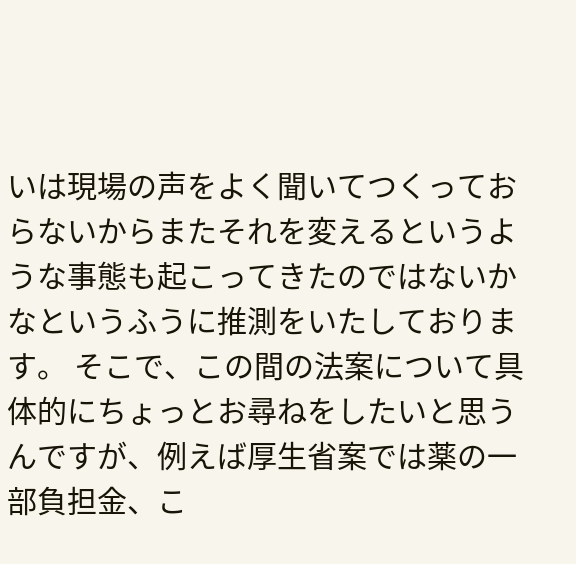いは現場の声をよく聞いてつくっておらないからまたそれを変えるというような事態も起こってきたのではないかなというふうに推測をいたしております。 そこで、この間の法案について具体的にちょっとお尋ねをしたいと思うんですが、例えば厚生省案では薬の一部負担金、こ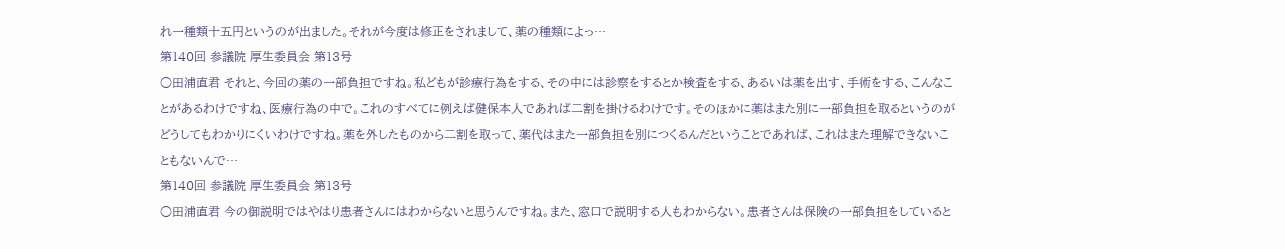れ一種類十五円というのが出ました。それが今度は修正をされまして、薬の種類によっ…
第140回 参議院 厚生委員会 第13号
○田浦直君 それと、今回の薬の一部負担ですね。私どもが診療行為をする、その中には診察をするとか検査をする、あるいは薬を出す、手術をする、こんなことがあるわけですね、医療行為の中で。これのすべてに例えば健保本人であれば二割を掛けるわけです。そのほかに薬はまた別に一部負担を取るというのがどうしてもわかりにくいわけですね。薬を外したものから二割を取って、薬代はまた一部負担を別につくるんだということであれば、これはまた理解できないこともないんで…
第140回 参議院 厚生委員会 第13号
○田浦直君 今の御説明ではやはり患者さんにはわからないと思うんですね。また、窓口で説明する人もわからない。患者さんは保険の一部負担をしていると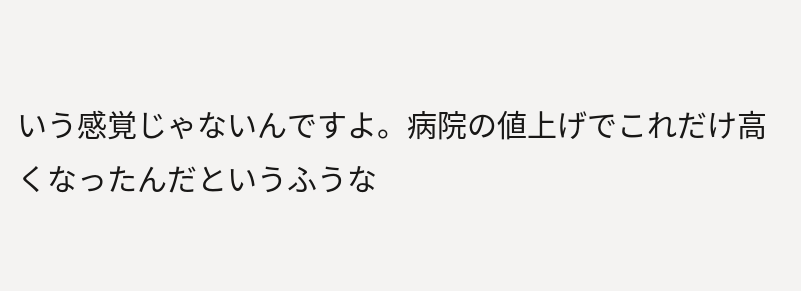いう感覚じゃないんですよ。病院の値上げでこれだけ高くなったんだというふうな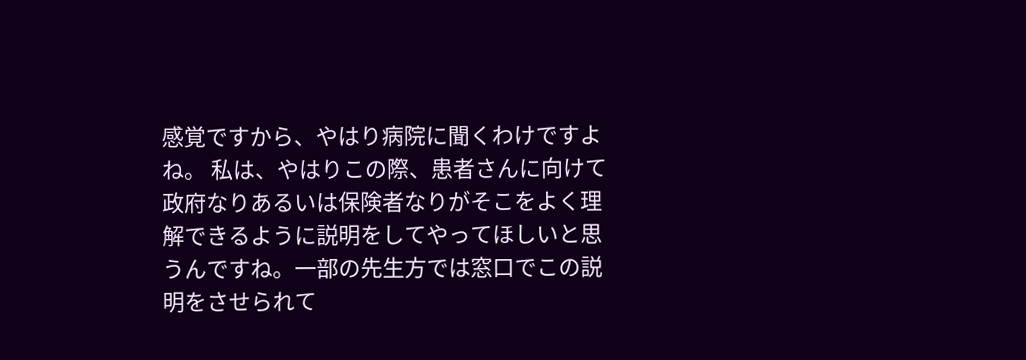感覚ですから、やはり病院に聞くわけですよね。 私は、やはりこの際、患者さんに向けて政府なりあるいは保険者なりがそこをよく理解できるように説明をしてやってほしいと思うんですね。一部の先生方では窓口でこの説明をさせられて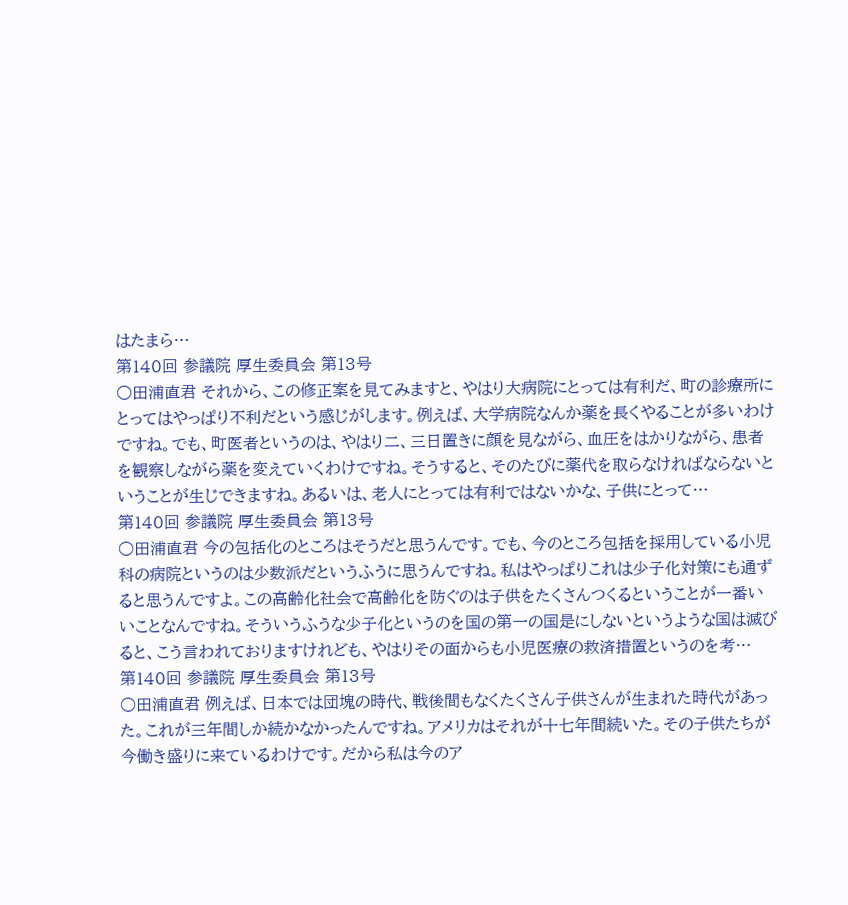はたまら…
第140回 参議院 厚生委員会 第13号
○田浦直君 それから、この修正案を見てみますと、やはり大病院にとっては有利だ、町の診療所にとってはやっぱり不利だという感じがします。例えば、大学病院なんか薬を長くやることが多いわけですね。でも、町医者というのは、やはり二、三日置きに顔を見ながら、血圧をはかりながら、患者を観察しながら薬を変えていくわけですね。そうすると、そのたびに薬代を取らなければならないということが生じできますね。あるいは、老人にとっては有利ではないかな、子供にとって…
第140回 参議院 厚生委員会 第13号
○田浦直君 今の包括化のところはそうだと思うんです。でも、今のところ包括を採用している小児科の病院というのは少数派だというふうに思うんですね。私はやっぱりこれは少子化対策にも通ずると思うんですよ。この高齢化社会で高齢化を防ぐのは子供をたくさんつくるということが一番いいことなんですね。そういうふうな少子化というのを国の第一の国是にしないというような国は滅びると、こう言われておりますけれども、やはりその面からも小児医療の救済措置というのを考…
第140回 参議院 厚生委員会 第13号
○田浦直君 例えば、日本では団塊の時代、戦後間もなくたくさん子供さんが生まれた時代があった。これが三年間しか続かなかったんですね。アメリカはそれが十七年間続いた。その子供たちが今働き盛りに来ているわけです。だから私は今のア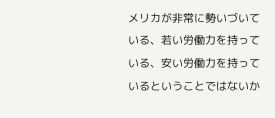メリカが非常に勢いづいている、若い労働力を持っている、安い労働力を持っているということではないか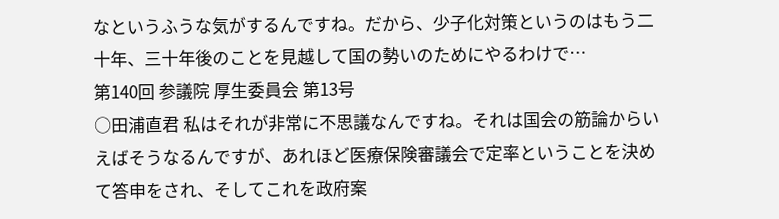なというふうな気がするんですね。だから、少子化対策というのはもう二十年、三十年後のことを見越して国の勢いのためにやるわけで…
第140回 参議院 厚生委員会 第13号
○田浦直君 私はそれが非常に不思議なんですね。それは国会の筋論からいえばそうなるんですが、あれほど医療保険審議会で定率ということを決めて答申をされ、そしてこれを政府案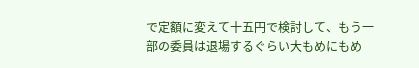で定額に変えて十五円で検討して、もう一部の委員は退場するぐらい大もめにもめ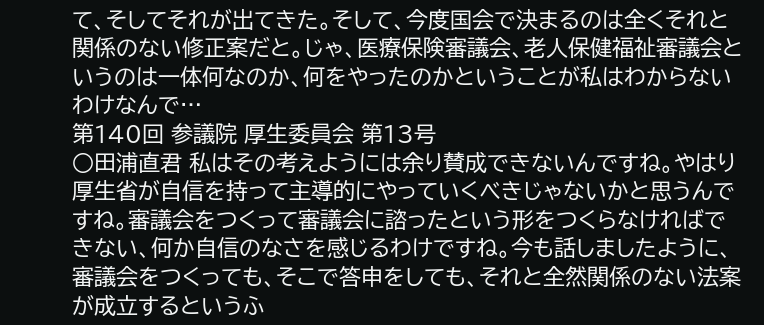て、そしてそれが出てきた。そして、今度国会で決まるのは全くそれと関係のない修正案だと。じゃ、医療保険審議会、老人保健福祉審議会というのは一体何なのか、何をやったのかということが私はわからないわけなんで…
第140回 参議院 厚生委員会 第13号
○田浦直君 私はその考えようには余り賛成できないんですね。やはり厚生省が自信を持って主導的にやっていくべきじゃないかと思うんですね。審議会をつくって審議会に諮ったという形をつくらなければできない、何か自信のなさを感じるわけですね。今も話しましたように、審議会をつくっても、そこで答申をしても、それと全然関係のない法案が成立するというふ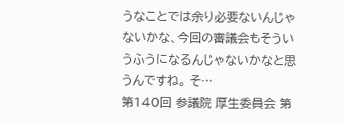うなことでは余り必要ないんじゃないかな、今回の審議会もそういうふうになるんじゃないかなと思うんですね。 そ…
第140回 参議院 厚生委員会 第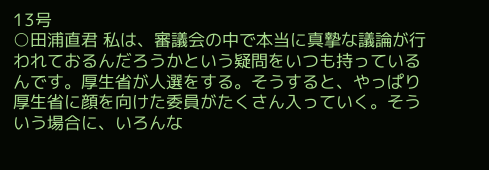13号
○田浦直君 私は、審議会の中で本当に真摯な議論が行われておるんだろうかという疑問をいつも持っているんです。厚生省が人選をする。そうすると、やっぱり厚生省に顔を向けた委員がたくさん入っていく。そういう場合に、いろんな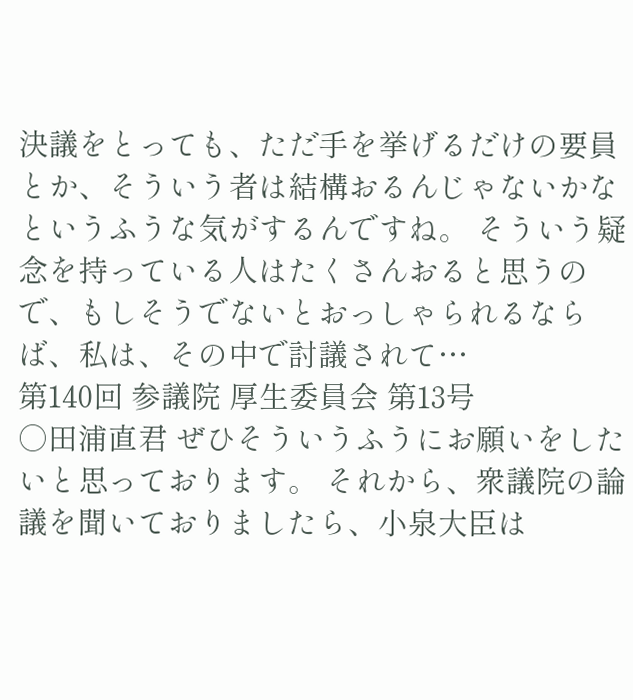決議をとっても、ただ手を挙げるだけの要員とか、そういう者は結構おるんじゃないかなというふうな気がするんですね。 そういう疑念を持っている人はたくさんおると思うので、もしそうでないとおっしゃられるならば、私は、その中で討議されて…
第140回 参議院 厚生委員会 第13号
○田浦直君 ぜひそういうふうにお願いをしたいと思っております。 それから、衆議院の論議を聞いておりましたら、小泉大臣は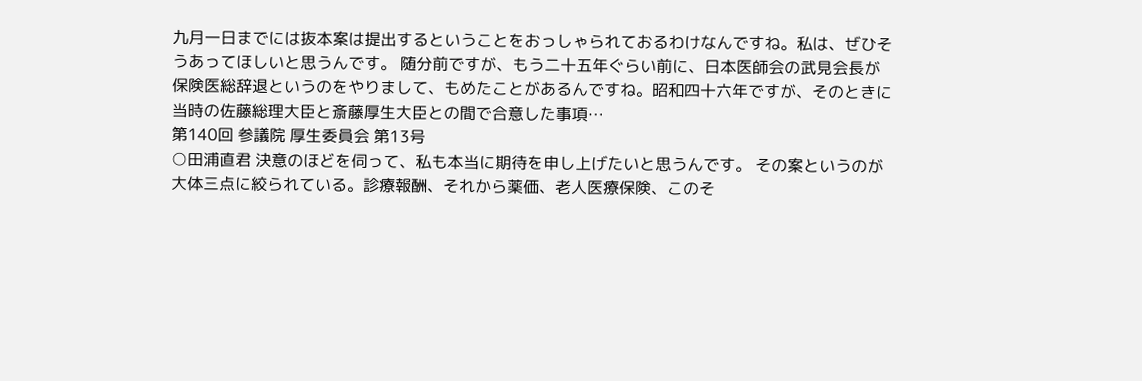九月一日までには抜本案は提出するということをおっしゃられておるわけなんですね。私は、ぜひそうあってほしいと思うんです。 随分前ですが、もう二十五年ぐらい前に、日本医師会の武見会長が保険医総辞退というのをやりまして、もめたことがあるんですね。昭和四十六年ですが、そのときに当時の佐藤総理大臣と斎藤厚生大臣との間で合意した事項…
第140回 参議院 厚生委員会 第13号
○田浦直君 決意のほどを伺って、私も本当に期待を申し上げたいと思うんです。 その案というのが大体三点に絞られている。診療報酬、それから薬価、老人医療保険、このそ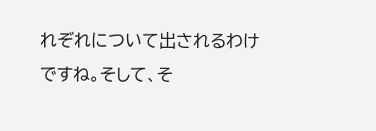れぞれについて出されるわけですね。そして、そ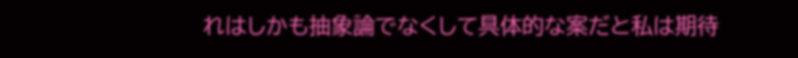れはしかも抽象論でなくして具体的な案だと私は期待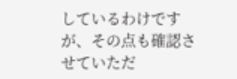しているわけですが、その点も確認させていただ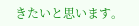きたいと思います。